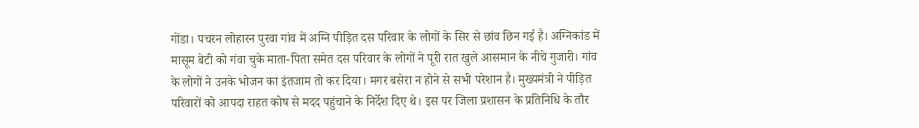गोंडा। पचरन लोहारन पुरवा गांव में अग्नि पीड़ित दस परिवार के लोगों के सिर से छांव छिन गई है। अग्निकांड में मासूम बेटी को गंवा चुके माता-पिता समेत दस परिवार के लोगों ने पूरी रात खुले आसमान के नीचे गुजारी। गांव के लोगों ने उनके भोजन का इंतजाम तो कर दिया। मगर बसेरा न होने से सभी परेशान है। मुख्यमंत्री ने पीड़ित परिवारों को आपदा राहत कोष से मदद पहुंचाने के निर्देश दिए थे। इस पर जिला प्रशासन के प्रतिनिधि के तौर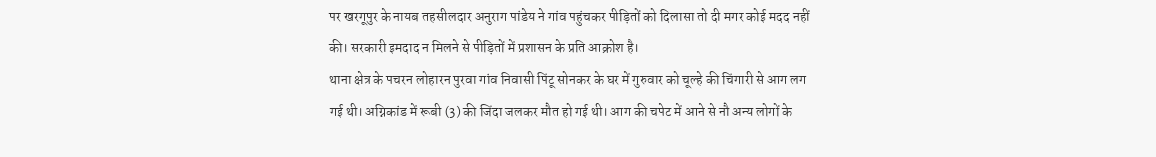पर खरगूपुर के नायब तहसीलदार अनुराग पांडेय ने गांव पहुंचकर पीड़ितों को दिलासा तो दी मगर कोई मदद नहीं की। सरकारी इमदाद न मिलने से पीड़ितों में प्रशासन के प्रति आक्रोश है।
थाना क्षेत्र के पचरन लोहारन पुरवा गांव निवासी पिंटू सोनकर के घर में गुरुवार को चूल्हे की चिंगारी से आग लग गई थी। अग्निकांड में रूबी (3) की जिंदा जलकर मौत हो गई थी। आग की चपेट में आने से नौ अन्य लोगों के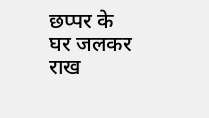छप्पर के घर जलकर राख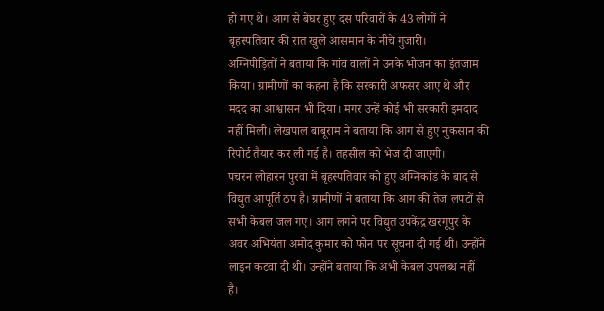हो गए थे। आग से बेघर हुए दस परिवारों के 43 लोगों ने बृहस्पतिवार की रात खुले आसमान के नीचे गुजारी।
अग्निपीड़ितों ने बताया कि गांव वालों ने उनके भोजन का इंतजाम किया। ग्रामीणों का कहना है कि सरकारी अफसर आए थे और मदद का आश्वासन भी दिया। मगर उन्हें कोई भी सरकारी इमदाद नहीं मिली। लेखपाल बाबूराम ने बताया कि आग से हुए नुकसान की रिपोर्ट तैयार कर ली गई है। तहसील को भेज दी जाएगी।
पचरन लोहारन पुरवा में बृहस्पतिवार को हुए अग्निकांड के बाद से विद्युत आपूर्ति ठप है। ग्रामीणों ने बताया कि आग की तेज लपटों से सभी केबल जल गए। आग लगने पर विद्युत उपकेंद्र खरगूपुर के अवर अभियंता अमोद कुमार को फोन पर सूचना दी गई थी। उन्होंने लाइन कटवा दी थी। उन्होंने बताया कि अभी केबल उपलब्ध नहीं है।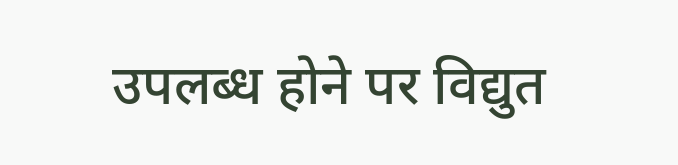उपलब्ध होने पर विद्युत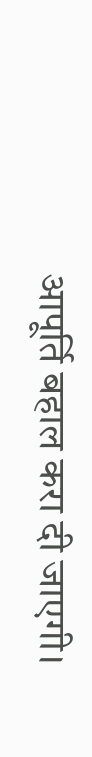आपूर्ति बहाल करा दी जाएगी।